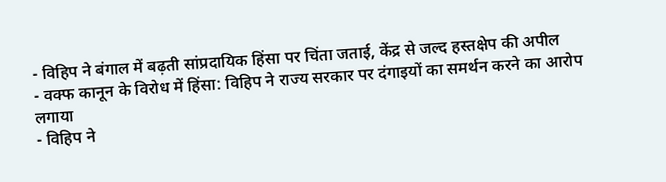- विहिप ने बंगाल में बढ़ती सांप्रदायिक हिंसा पर चिंता जताई, केंद्र से जल्द हस्तक्षेप की अपील
- वक्फ कानून के विरोध में हिंसा: विहिप ने राज्य सरकार पर दंगाइयों का समर्थन करने का आरोप लगाया
- विहिप ने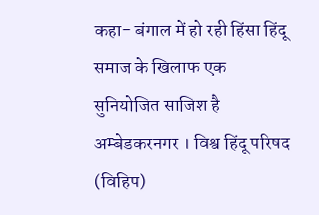कहा- बंगाल में हो रही हिंसा हिंदू समाज के खिलाफ एक सुनियोजित साजिश है
अम्बेडकरनगर । विश्व हिंदू परिषद (विहिप)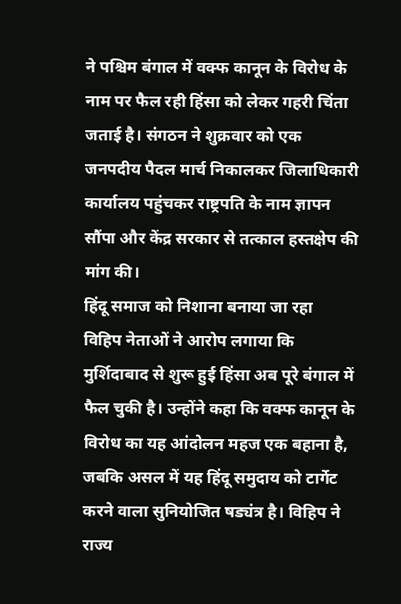ने पश्चिम बंगाल में वक्फ कानून के विरोध के नाम पर फैल रही हिंसा को लेकर गहरी चिंता जताई है। संगठन ने शुक्रवार को एक जनपदीय पैदल मार्च निकालकर जिलाधिकारी कार्यालय पहुंचकर राष्ट्रपति के नाम ज्ञापन सौंपा और केंद्र सरकार से तत्काल हस्तक्षेप की मांग की।
हिंदू समाज को निशाना बनाया जा रहा
विहिप नेताओं ने आरोप लगाया कि मुर्शिदाबाद से शुरू हुई हिंसा अब पूरे बंगाल में फैल चुकी है। उन्होंने कहा कि वक्फ कानून के विरोध का यह आंदोलन महज एक बहाना है, जबकि असल में यह हिंदू समुदाय को टार्गेट करने वाला सुनियोजित षड्यंत्र है। विहिप ने राज्य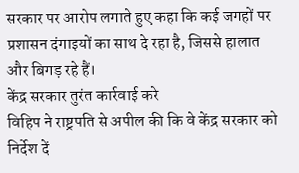सरकार पर आरोप लगाते हुए कहा कि कई जगहों पर प्रशासन दंगाइयों का साथ दे रहा है, जिससे हालात और बिगड़ रहे हैं।
केंद्र सरकार तुरंत कार्रवाई करे
विहिप ने राष्ट्रपति से अपील की कि वे केंद्र सरकार को निर्देश दें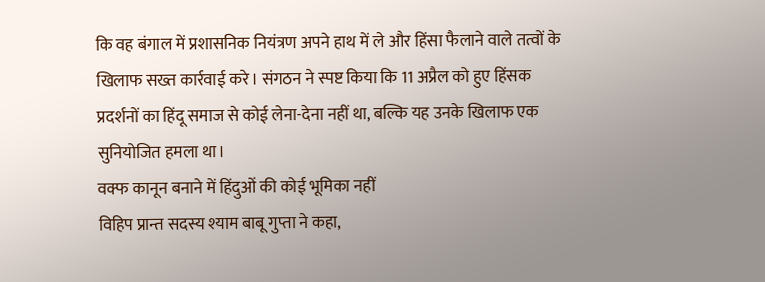कि वह बंगाल में प्रशासनिक नियंत्रण अपने हाथ में ले और हिंसा फैलाने वाले तत्वों के खिलाफ सख्त कार्रवाई करे। संगठन ने स्पष्ट किया कि 11 अप्रैल को हुए हिंसक प्रदर्शनों का हिंदू समाज से कोई लेना-देना नहीं था, बल्कि यह उनके खिलाफ एक सुनियोजित हमला था।
वक्फ कानून बनाने में हिंदुओं की कोई भूमिका नहीं
विहिप प्रान्त सदस्य श्याम बाबू गुप्ता ने कहा,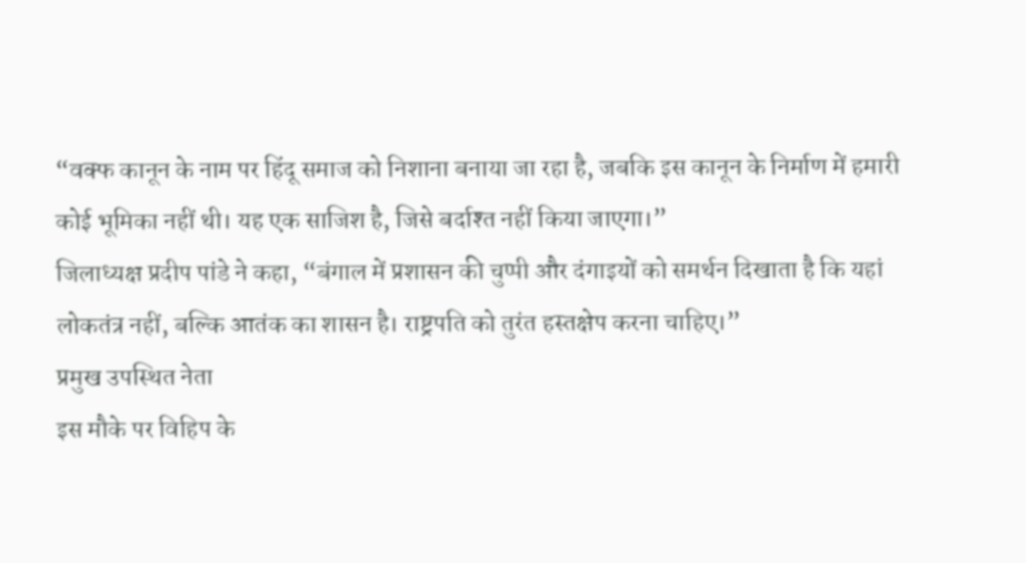“वक्फ कानून के नाम पर हिंदू समाज को निशाना बनाया जा रहा है, जबकि इस कानून के निर्माण में हमारी कोई भूमिका नहीं थी। यह एक साजिश है, जिसे बर्दाश्त नहीं किया जाएगा।”
जिलाध्यक्ष प्रदीप पांडे ने कहा, “बंगाल में प्रशासन की चुप्पी और दंगाइयों को समर्थन दिखाता है कि यहां लोकतंत्र नहीं, बल्कि आतंक का शासन है। राष्ट्रपति को तुरंत हस्तक्षेप करना चाहिए।”
प्रमुख उपस्थित नेता
इस मौके पर विहिप के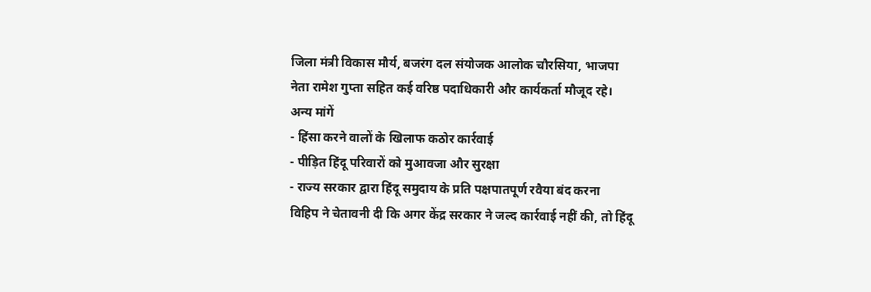जिला मंत्री विकास मौर्य, बजरंग दल संयोजक आलोक चौरसिया, भाजपा नेता रामेश गुप्ता सहित कई वरिष्ठ पदाधिकारी और कार्यकर्ता मौजूद रहे।
अन्य मांगें
- हिंसा करने वालों के खिलाफ कठोर कार्रवाई
- पीड़ित हिंदू परिवारों को मुआवजा और सुरक्षा
- राज्य सरकार द्वारा हिंदू समुदाय के प्रति पक्षपातपूर्ण रवैया बंद करना
विहिप ने चेतावनी दी कि अगर केंद्र सरकार ने जल्द कार्रवाई नहीं की, तो हिंदू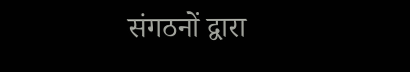संगठनों द्वारा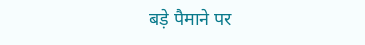बड़े पैमाने पर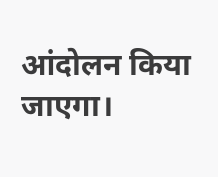आंदोलन किया जाएगा।